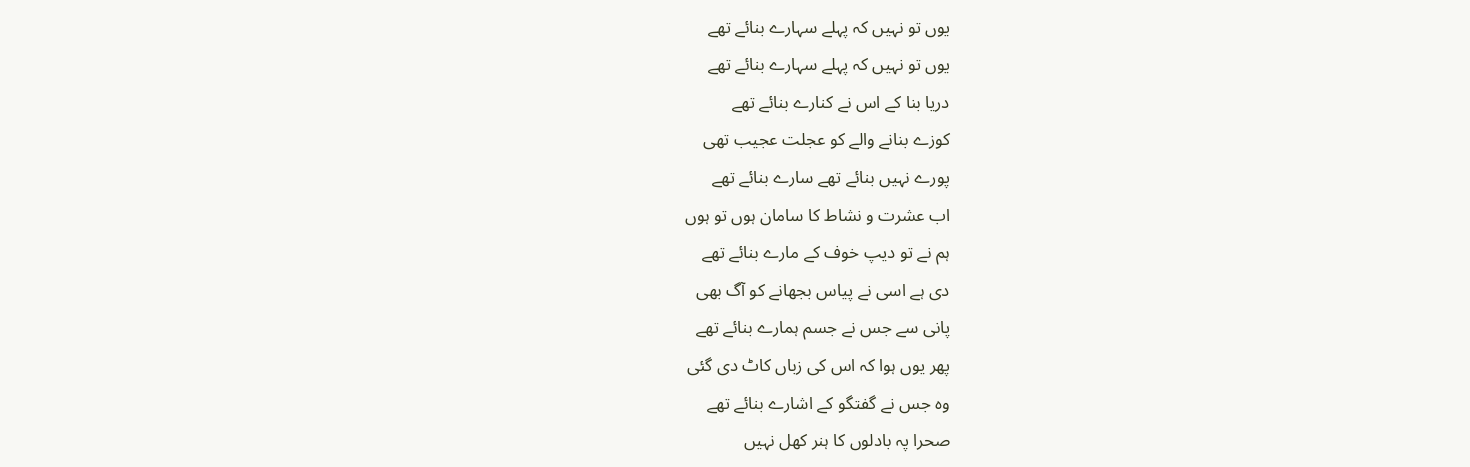یوں تو نہیں کہ پہلے سہارے بنائے تھے
یوں تو نہیں کہ پہلے سہارے بنائے تھے
دریا بنا کے اس نے کنارے بنائے تھے
کوزے بنانے والے کو عجلت عجیب تھی
پورے نہیں بنائے تھے سارے بنائے تھے
اب عشرت و نشاط کا سامان ہوں تو ہوں
ہم نے تو دیپ خوف کے مارے بنائے تھے
دی ہے اسی نے پیاس بجھانے کو آگ بھی
پانی سے جس نے جسم ہمارے بنائے تھے
پھر یوں ہوا کہ اس کی زباں کاٹ دی گئی
وہ جس نے گفتگو کے اشارے بنائے تھے
صحرا پہ بادلوں کا ہنر کھل نہیں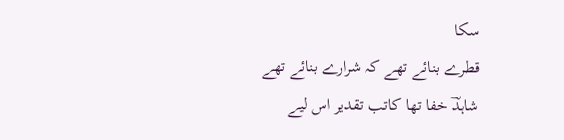سکا
قطرے بنائے تھے کہ شرارے بنائے تھے
شاہدؔ خفا تھا کاتب تقدیر اس لیے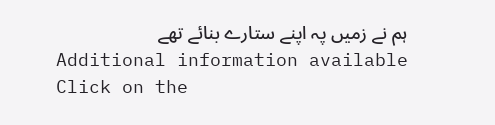ہم نے زمیں پہ اپنے ستارے بنائے تھے
Additional information available
Click on the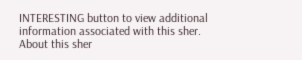INTERESTING button to view additional information associated with this sher.
About this sher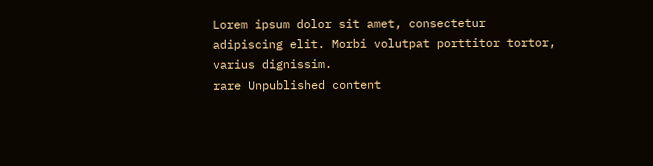Lorem ipsum dolor sit amet, consectetur adipiscing elit. Morbi volutpat porttitor tortor, varius dignissim.
rare Unpublished content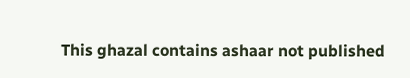This ghazal contains ashaar not published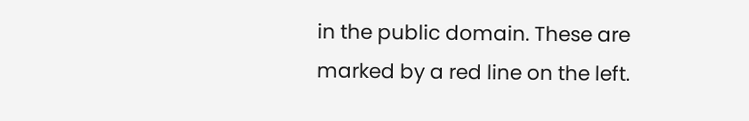in the public domain. These are marked by a red line on the left.